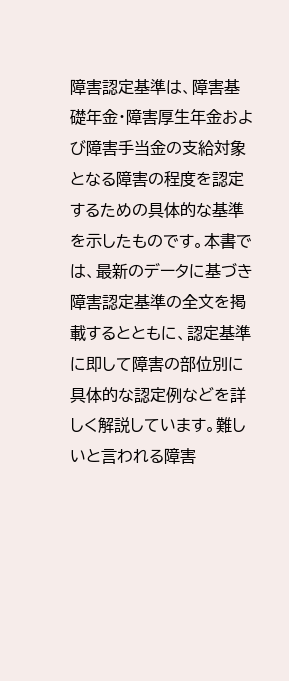障害認定基準は、障害基礎年金・障害厚生年金および障害手当金の支給対象となる障害の程度を認定するための具体的な基準を示したものです。本書では、最新のデータに基づき障害認定基準の全文を掲載するとともに、認定基準に即して障害の部位別に具体的な認定例などを詳しく解説しています。難しいと言われる障害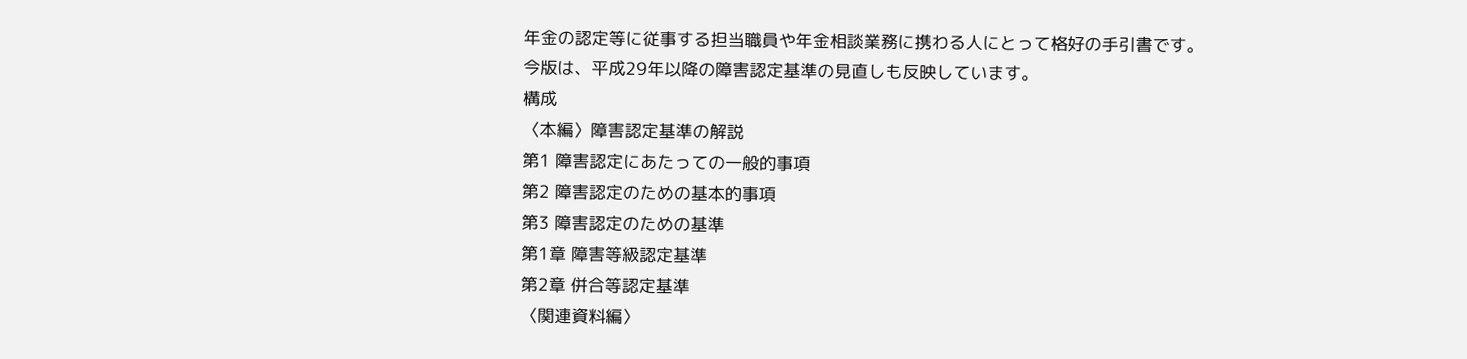年金の認定等に従事する担当職員や年金相談業務に携わる人にとって格好の手引書です。
今版は、平成29年以降の障害認定基準の見直しも反映しています。
構成
〈本編〉障害認定基準の解説
第1 障害認定にあたっての一般的事項
第2 障害認定のための基本的事項
第3 障害認定のための基準
第1章 障害等級認定基準
第2章 併合等認定基準
〈関連資料編〉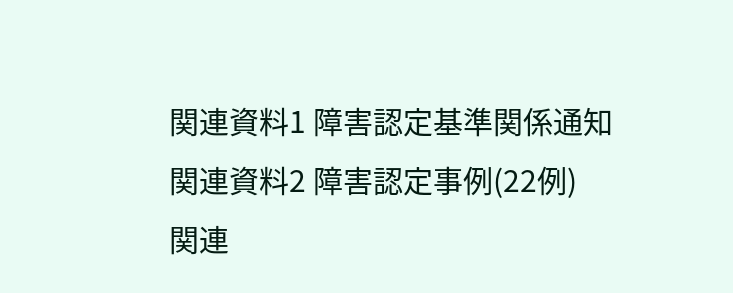関連資料1 障害認定基準関係通知
関連資料2 障害認定事例(22例)
関連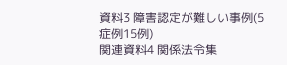資料3 障害認定が難しい事例(5症例15例)
関連資料4 関係法令集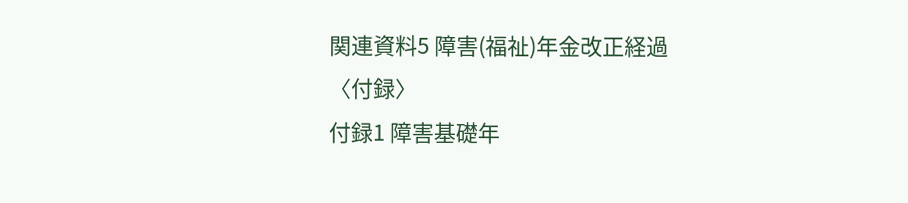関連資料5 障害(福祉)年金改正経過
〈付録〉
付録1 障害基礎年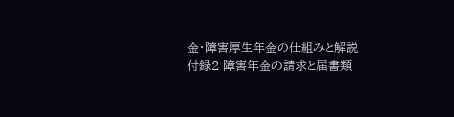金・障害厚生年金の仕組みと解説
付録2 障害年金の請求と届書類